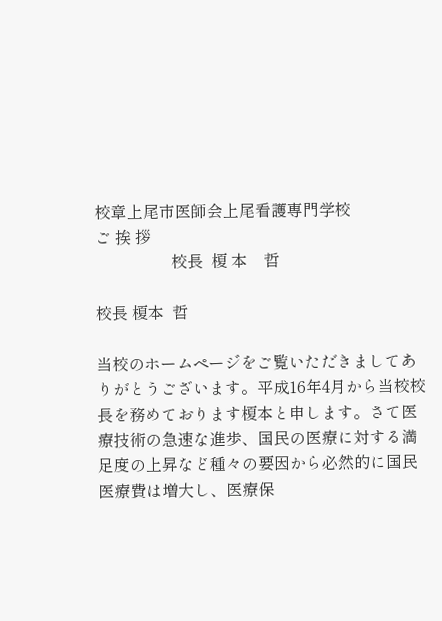校章上尾市医師会上尾看護専門学校
ご 挨 拶
                   校長  榎 本    哲

校長 榎本  哲

当校のホームページをご覧いただきましてありがとうございます。平成16年4月から当校校長を務めております榎本と申します。さて医療技術の急速な進歩、国民の医療に対する満足度の上昇など種々の要因から必然的に国民医療費は増大し、医療保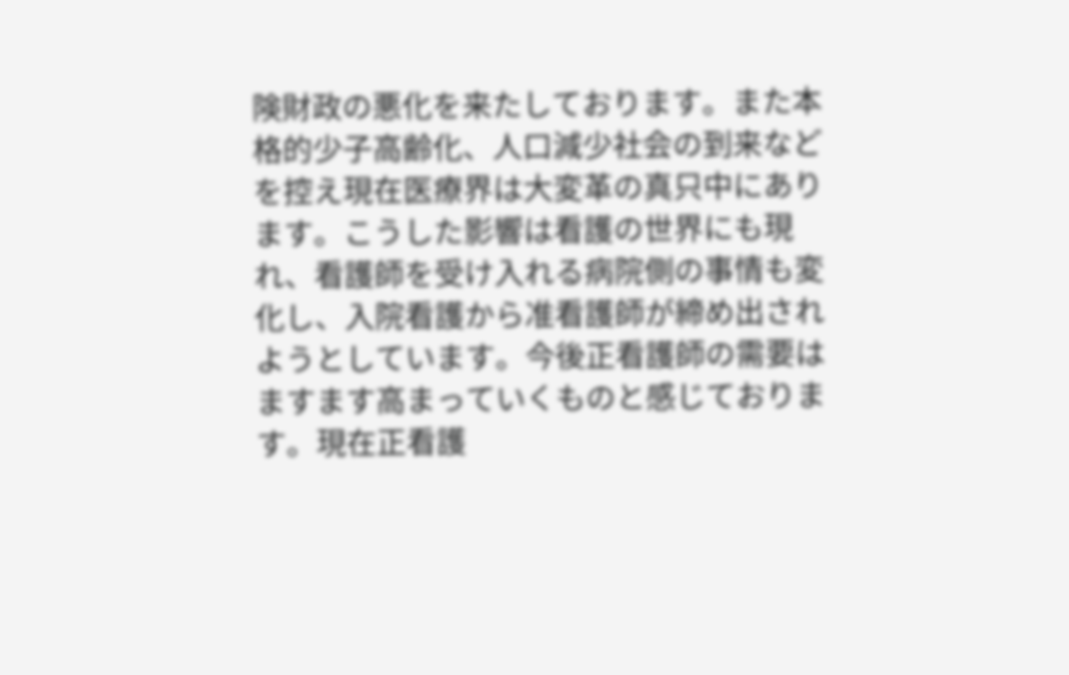険財政の悪化を来たしております。また本格的少子高齢化、人口減少社会の到来などを控え現在医療界は大変革の真只中にあります。こうした影響は看護の世界にも現れ、看護師を受け入れる病院側の事情も変化し、入院看護から准看護師が締め出されようとしています。今後正看護師の需要はますます高まっていくものと感じております。現在正看護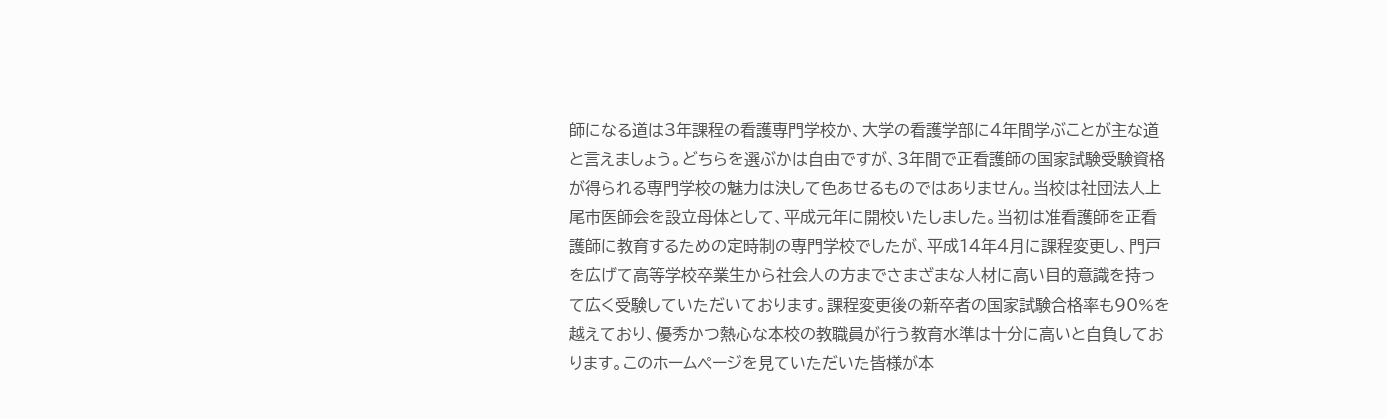師になる道は3年課程の看護専門学校か、大学の看護学部に4年間学ぶことが主な道と言えましょう。どちらを選ぶかは自由ですが、3年間で正看護師の国家試験受験資格が得られる専門学校の魅力は決して色あせるものではありません。当校は社団法人上尾市医師会を設立母体として、平成元年に開校いたしました。当初は准看護師を正看護師に教育するための定時制の専門学校でしたが、平成14年4月に課程変更し、門戸を広げて高等学校卒業生から社会人の方までさまざまな人材に高い目的意識を持って広く受験していただいております。課程変更後の新卒者の国家試験合格率も90%を越えており、優秀かつ熱心な本校の教職員が行う教育水準は十分に高いと自負しております。このホームページを見ていただいた皆様が本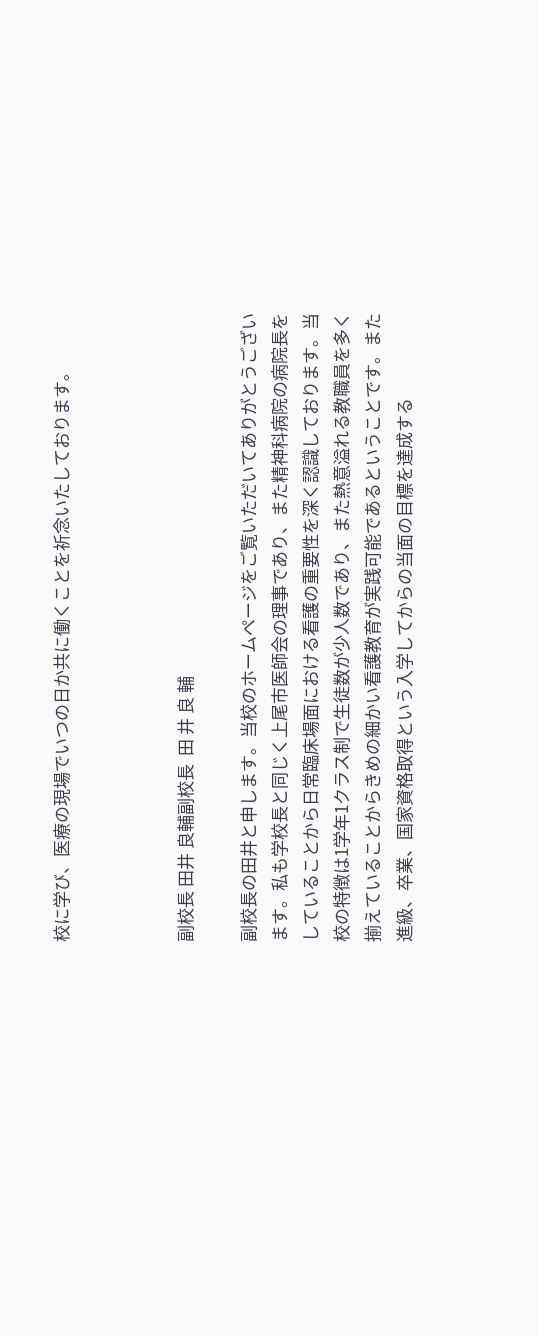校に学び、医療の現場でいつの日か共に働くことを祈念いたしております。



副校長 田井 良輔副校長  田 井 良 輔

副校長の田井と申します。当校のホームページをご覧いただいてありがとうございます。私も学校長と同じく上尾市医師会の理事であり、また精神科病院の病院長をしていることから日常臨床場面における看護の重要性を深く認識しております。当校の特徴は1学年1クラス制で生徒数が少人数であり、また熱意溢れる教職員を多く揃えていることからきめの細かい看護教育が実践可能であるということです。また進級、卒業、国家資格取得という入学してからの当面の目標を達成する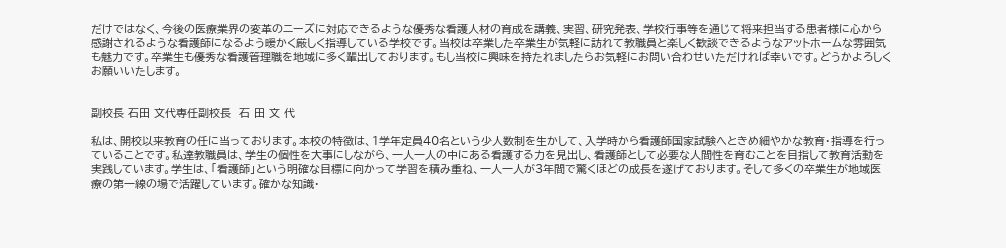だけではなく、今後の医療業界の変革のニーズに対応できるような優秀な看護人材の育成を講義、実習、研究発表、学校行事等を通じて将来担当する患者様に心から感謝されるような看護師になるよう暖かく厳しく指導している学校です。当校は卒業した卒業生が気軽に訪れて教職員と楽しく歓談できるようなアットホームな雰囲気も魅力です。卒業生も優秀な看護管理職を地域に多く輩出しております。もし当校に興味を持たれましたらお気軽にお問い合わせいただければ幸いです。どうかよろしくお願いいたします。


副校長 石田 文代専任副校長  石 田 文 代

私は、開校以来教育の任に当っております。本校の特徴は、1学年定員40名という少人数制を生かして、入学時から看護師国家試験へときめ細やかな教育・指導を行っていることです。私達教職員は、学生の個性を大事にしながら、一人一人の中にある看護する力を見出し、看護師として必要な人間性を育むことを目指して教育活動を実践しています。学生は、「看護師」という明確な目標に向かって学習を積み重ね、一人一人が3年間で驚くほどの成長を遂げております。そして多くの卒業生が地域医療の第一線の場で活躍しています。確かな知識・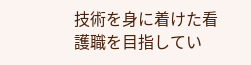技術を身に着けた看護職を目指してい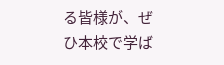る皆様が、ぜひ本校で学ば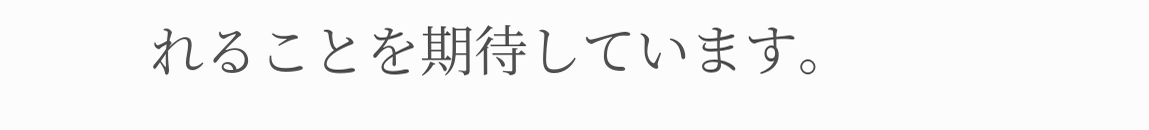れることを期待しています。